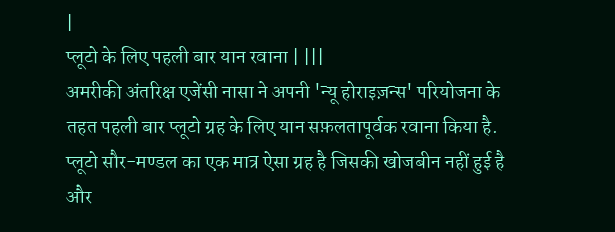|
प्लूटो के लिए पहली बार यान रवाना | |||
अमरीकी अंतरिक्ष एजेंसी नासा ने अपनी 'न्यू होराइज़न्स' परियोजना के तहत पहली बार प्लूटो ग्रह के लिए यान सफ़लतापूर्वक रवाना किया है. प्लूटो सौर-मण्डल का एक मात्र ऐसा ग्रह है जिसकी खोजबीन नहीं हुई है और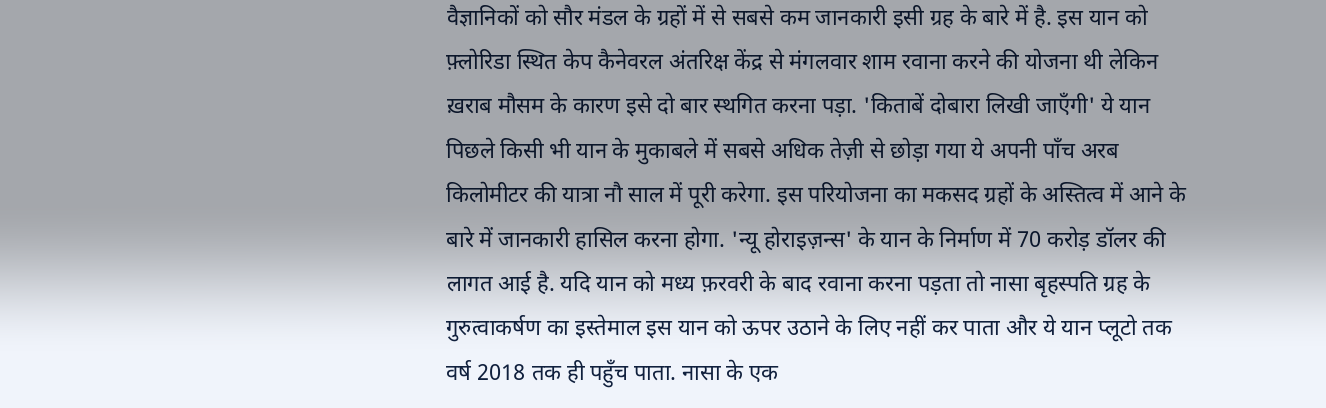वैज्ञानिकों को सौर मंडल के ग्रहों में से सबसे कम जानकारी इसी ग्रह के बारे में है. इस यान को फ़्लोरिडा स्थित केप कैनेवरल अंतरिक्ष केंद्र से मंगलवार शाम रवाना करने की योजना थी लेकिन ख़राब मौसम के कारण इसे दो बार स्थगित करना पड़ा. 'किताबें दोबारा लिखी जाएँगी' ये यान पिछले किसी भी यान के मुकाबले में सबसे अधिक तेज़ी से छोड़ा गया ये अपनी पाँच अरब किलोमीटर की यात्रा नौ साल में पूरी करेगा. इस परियोजना का मकसद ग्रहों के अस्तित्व में आने के बारे में जानकारी हासिल करना होगा. 'न्यू होराइज़न्स' के यान के निर्माण में 70 करोड़ डॉलर की लागत आई है. यदि यान को मध्य फ़रवरी के बाद रवाना करना पड़ता तो नासा बृहस्पति ग्रह के गुरुत्वाकर्षण का इस्तेमाल इस यान को ऊपर उठाने के लिए नहीं कर पाता और ये यान प्लूटो तक वर्ष 2018 तक ही पहुँच पाता. नासा के एक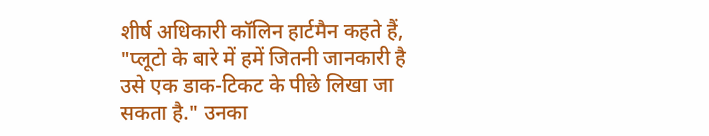शीर्ष अधिकारी कॉलिन हार्टमैन कहते हैं, "प्लूटो के बारे में हमें जितनी जानकारी है उसे एक डाक-टिकट के पीछे लिखा जा सकता है." उनका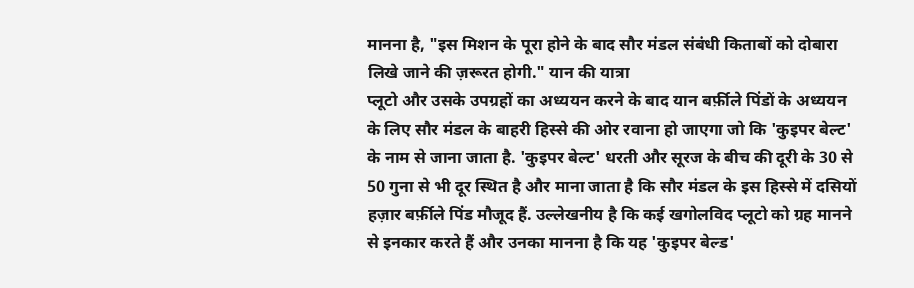मानना है, "इस मिशन के पूरा होने के बाद सौर मंडल संबंधी किताबों को दोबारा लिखे जाने की ज़रूरत होगी." यान की यात्रा
प्लूटो और उसके उपग्रहों का अध्ययन करने के बाद यान बर्फ़ीले पिंडों के अध्ययन के लिए सौर मंडल के बाहरी हिस्से की ओर रवाना हो जाएगा जो कि 'कुइपर बेल्ट' के नाम से जाना जाता है. 'कुइपर बेल्ट' धरती और सूरज के बीच की दूरी के 30 से 50 गुना से भी दूर स्थित है और माना जाता है कि सौर मंडल के इस हिस्से में दसियों हज़ार बर्फ़ीले पिंड मौजूद हैं. उल्लेखनीय है कि कई खगोलविद प्लूटो को ग्रह मानने से इनकार करते हैं और उनका मानना है कि यह 'कुइपर बेल्ड'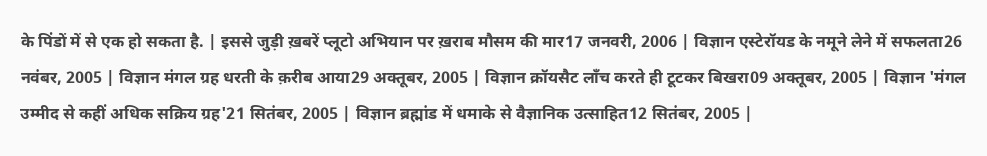के पिंडों में से एक हो सकता है. | इससे जुड़ी ख़बरें प्लूटो अभियान पर ख़राब मौसम की मार17 जनवरी, 2006 | विज्ञान एस्टेरॉयड के नमूने लेने में सफलता26 नवंबर, 2005 | विज्ञान मंगल ग्रह धरती के क़रीब आया29 अक्तूबर, 2005 | विज्ञान क्रॉयसैट लाँच करते ही टूटकर बिखरा09 अक्तूबर, 2005 | विज्ञान 'मंगल उम्मीद से कहीं अधिक सक्रिय ग्रह'21 सितंबर, 2005 | विज्ञान ब्रह्मांड में धमाके से वैज्ञानिक उत्साहित12 सितंबर, 2005 |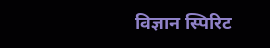विज्ञान स्पिरिट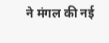ने मंगल की नई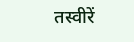तस्वीरें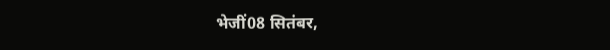भेजीं08 सितंबर,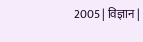2005 | विज्ञान |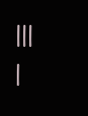|||
|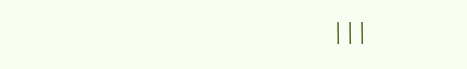|||